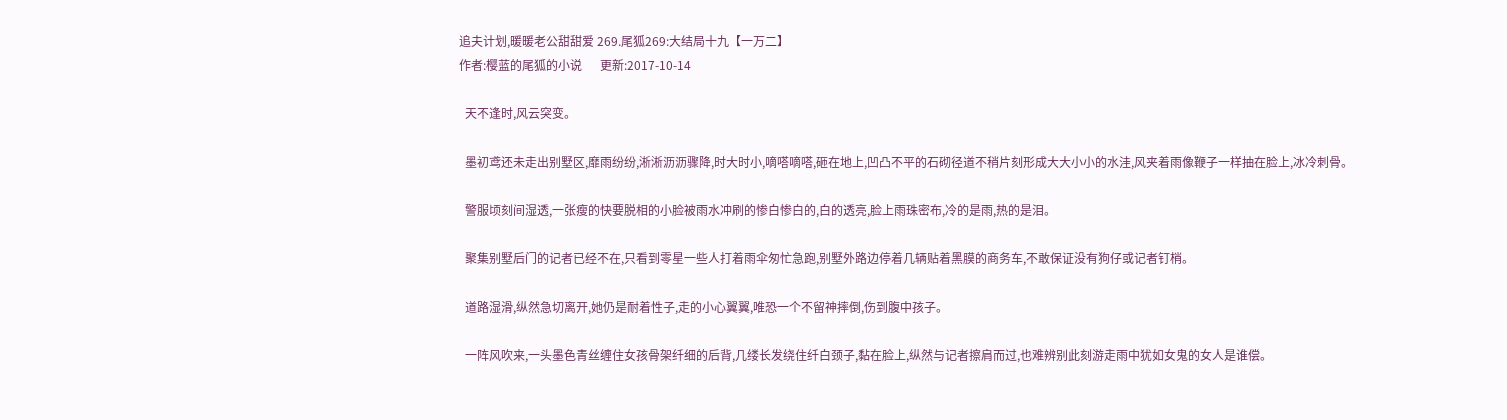追夫计划,暖暖老公甜甜爱 269.尾狐269:大结局十九【一万二】
作者:樱蓝的尾狐的小说      更新:2017-10-14

  天不逢时,风云突变。

  墨初鸢还未走出别墅区,靡雨纷纷,淅淅沥沥骤降,时大时小,嘀嗒嘀嗒,砸在地上,凹凸不平的石砌径道不稍片刻形成大大小小的水洼,风夹着雨像鞭子一样抽在脸上,冰冷刺骨。

  警服顷刻间湿透,一张瘦的快要脱相的小脸被雨水冲刷的惨白惨白的,白的透亮,脸上雨珠密布,冷的是雨,热的是泪。

  聚集别墅后门的记者已经不在,只看到零星一些人打着雨伞匆忙急跑,别墅外路边停着几辆贴着黑膜的商务车,不敢保证没有狗仔或记者钉梢。

  道路湿滑,纵然急切离开,她仍是耐着性子,走的小心翼翼,唯恐一个不留神摔倒,伤到腹中孩子。

  一阵风吹来,一头墨色青丝缠住女孩骨架纤细的后背,几缕长发绕住纤白颈子,黏在脸上,纵然与记者擦肩而过,也难辨别此刻游走雨中犹如女鬼的女人是谁偿。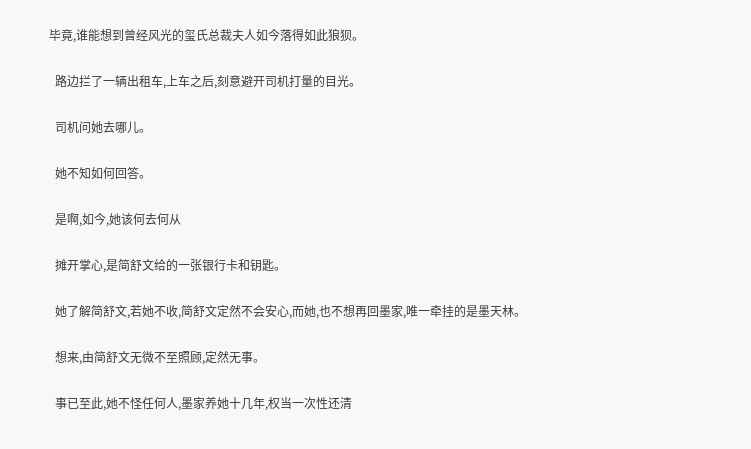毕竟,谁能想到曾经风光的玺氏总裁夫人如今落得如此狼狈。

  路边拦了一辆出租车,上车之后,刻意避开司机打量的目光。

  司机问她去哪儿。

  她不知如何回答。

  是啊,如今,她该何去何从

  摊开掌心,是简舒文给的一张银行卡和钥匙。

  她了解简舒文,若她不收,简舒文定然不会安心,而她,也不想再回墨家,唯一牵挂的是墨天林。

  想来,由简舒文无微不至照顾,定然无事。

  事已至此,她不怪任何人,墨家养她十几年,权当一次性还清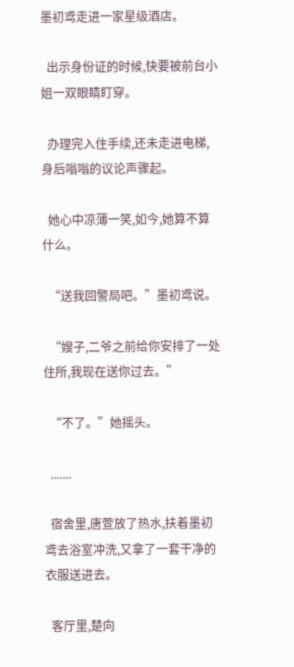墨初鸢走进一家星级酒店。

  出示身份证的时候,快要被前台小姐一双眼睛盯穿。

  办理完入住手续,还未走进电梯,身后嗡嗡的议论声骤起。

  她心中凉薄一笑,如今,她算不算什么。

  “送我回警局吧。”墨初鸢说。

  “嫂子,二爷之前给你安排了一处住所,我现在送你过去。”

  “不了。”她摇头。

  .......

  宿舍里,唐萱放了热水,扶着墨初鸢去浴室冲洗,又拿了一套干净的衣服送进去。

  客厅里,楚向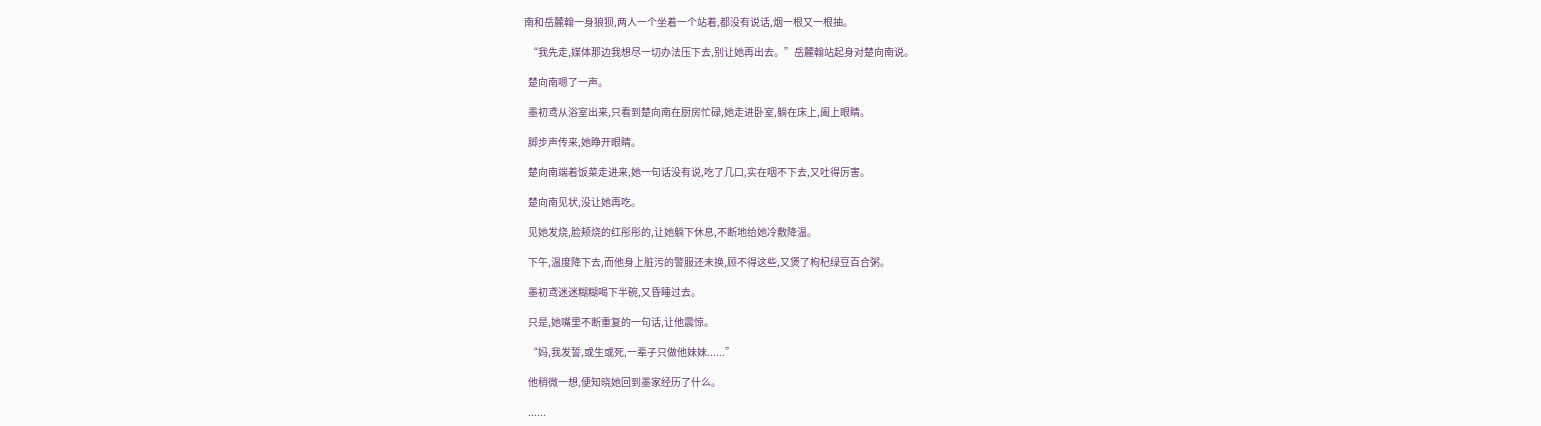南和岳麓翰一身狼狈,两人一个坐着一个站着,都没有说话,烟一根又一根抽。

  “我先走,媒体那边我想尽一切办法压下去,别让她再出去。”岳麓翰站起身对楚向南说。

  楚向南嗯了一声。

  墨初鸢从浴室出来,只看到楚向南在厨房忙碌,她走进卧室,躺在床上,阖上眼睛。

  脚步声传来,她睁开眼睛。

  楚向南端着饭菜走进来,她一句话没有说,吃了几口,实在咽不下去,又吐得厉害。

  楚向南见状,没让她再吃。

  见她发烧,脸颊烧的红彤彤的,让她躺下休息,不断地给她冷敷降温。

  下午,温度降下去,而他身上脏污的警服还未换,顾不得这些,又煲了枸杞绿豆百合粥。

  墨初鸢迷迷糊糊喝下半碗,又昏睡过去。

  只是,她嘴里不断重复的一句话,让他震惊。

  “妈,我发誓,或生或死,一辈子只做他妹妹......”

  他稍微一想,便知晓她回到墨家经历了什么。

  ......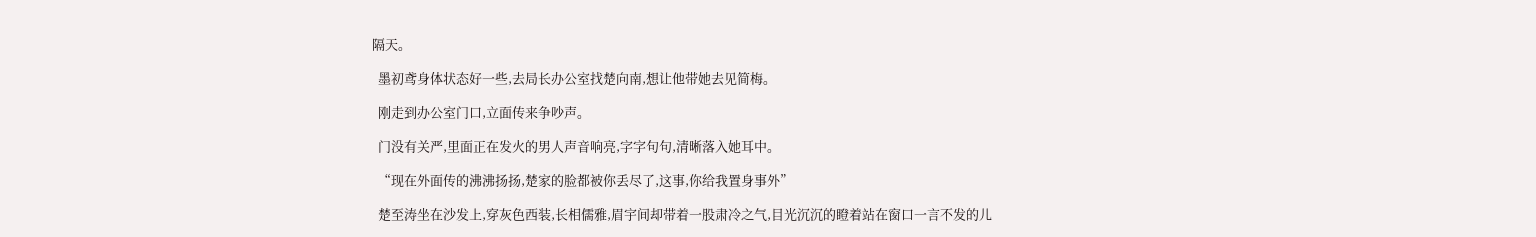隔天。

  墨初鸢身体状态好一些,去局长办公室找楚向南,想让他带她去见简梅。

  刚走到办公室门口,立面传来争吵声。

  门没有关严,里面正在发火的男人声音响亮,字字句句,清晰落入她耳中。

  “现在外面传的沸沸扬扬,楚家的脸都被你丢尽了,这事,你给我置身事外”

  楚至涛坐在沙发上,穿灰色西装,长相儒雅,眉宇间却带着一股肃冷之气,目光沉沉的瞪着站在窗口一言不发的儿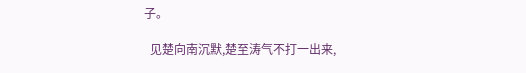子。

  见楚向南沉默,楚至涛气不打一出来,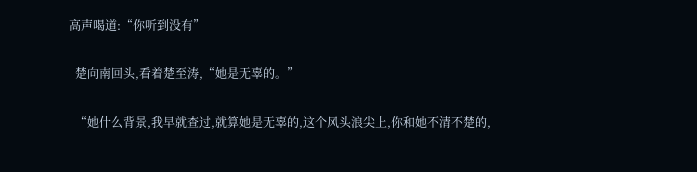高声喝道:“你听到没有”

  楚向南回头,看着楚至涛,“她是无辜的。”

  “她什么背景,我早就查过,就算她是无辜的,这个风头浪尖上,你和她不清不楚的,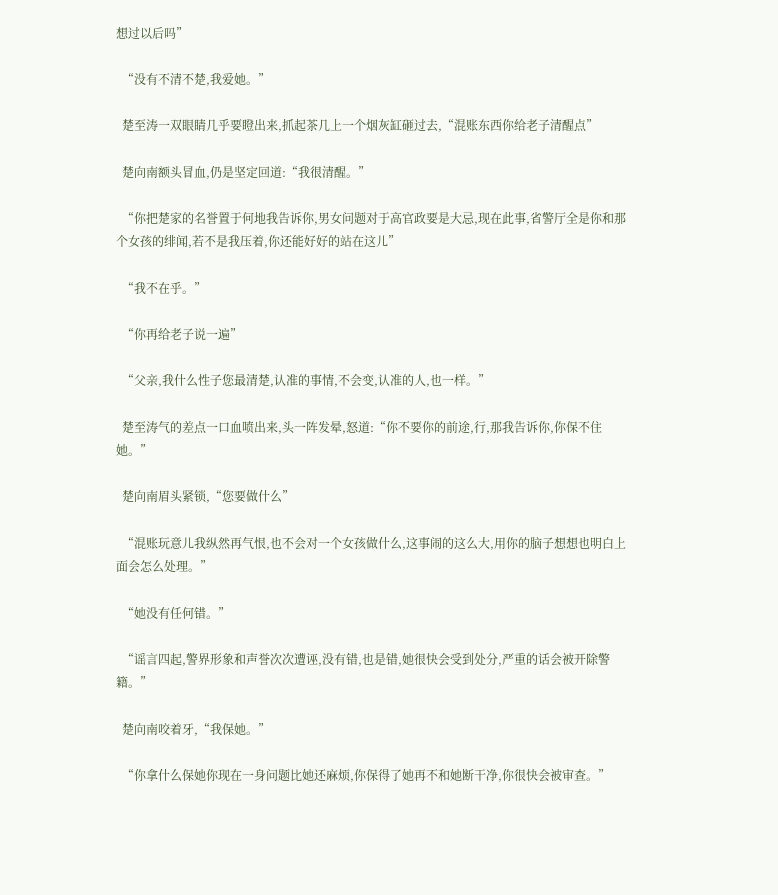想过以后吗”

  “没有不清不楚,我爱她。”

  楚至涛一双眼睛几乎要瞪出来,抓起茶几上一个烟灰缸砸过去,“混账东西你给老子清醒点”

  楚向南额头冒血,仍是坚定回道:“我很清醒。”

  “你把楚家的名誉置于何地我告诉你,男女问题对于高官政要是大忌,现在此事,省警厅全是你和那个女孩的绯闻,若不是我压着,你还能好好的站在这儿”

  “我不在乎。”

  “你再给老子说一遍”

  “父亲,我什么性子您最清楚,认准的事情,不会变,认准的人,也一样。”

  楚至涛气的差点一口血喷出来,头一阵发晕,怒道:“你不要你的前途,行,那我告诉你,你保不住她。”

  楚向南眉头紧锁,“您要做什么”

  “混账玩意儿我纵然再气恨,也不会对一个女孩做什么,这事闹的这么大,用你的脑子想想也明白上面会怎么处理。”

  “她没有任何错。”

  “谣言四起,警界形象和声誉次次遭诬,没有错,也是错,她很快会受到处分,严重的话会被开除警籍。”

  楚向南咬着牙,“我保她。”

  “你拿什么保她你现在一身问题比她还麻烦,你保得了她再不和她断干净,你很快会被审查。”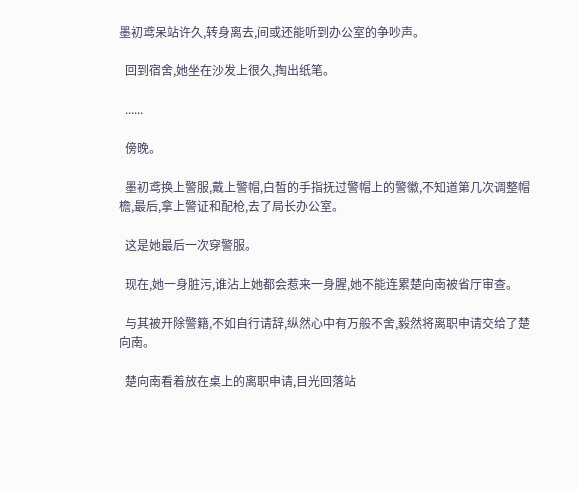墨初鸢呆站许久,转身离去,间或还能听到办公室的争吵声。

  回到宿舍,她坐在沙发上很久,掏出纸笔。

  ......

  傍晚。

  墨初鸢换上警服,戴上警帽,白皙的手指抚过警帽上的警徽,不知道第几次调整帽檐,最后,拿上警证和配枪,去了局长办公室。

  这是她最后一次穿警服。

  现在,她一身脏污,谁沾上她都会惹来一身腥,她不能连累楚向南被省厅审查。

  与其被开除警籍,不如自行请辞,纵然心中有万般不舍,毅然将离职申请交给了楚向南。

  楚向南看着放在桌上的离职申请,目光回落站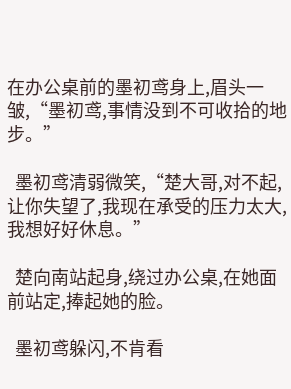在办公桌前的墨初鸢身上,眉头一皱,“墨初鸢,事情没到不可收拾的地步。”

  墨初鸢清弱微笑,“楚大哥,对不起,让你失望了,我现在承受的压力太大,我想好好休息。”

  楚向南站起身,绕过办公桌,在她面前站定,捧起她的脸。

  墨初鸢躲闪,不肯看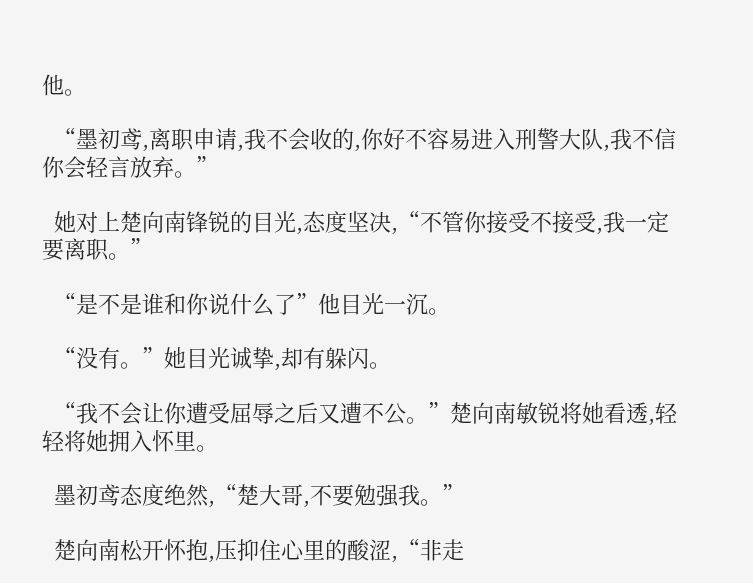他。

  “墨初鸢,离职申请,我不会收的,你好不容易进入刑警大队,我不信你会轻言放弃。”

  她对上楚向南锋锐的目光,态度坚决,“不管你接受不接受,我一定要离职。”

  “是不是谁和你说什么了”他目光一沉。

  “没有。”她目光诚挚,却有躲闪。

  “我不会让你遭受屈辱之后又遭不公。”楚向南敏锐将她看透,轻轻将她拥入怀里。

  墨初鸢态度绝然,“楚大哥,不要勉强我。”

  楚向南松开怀抱,压抑住心里的酸涩,“非走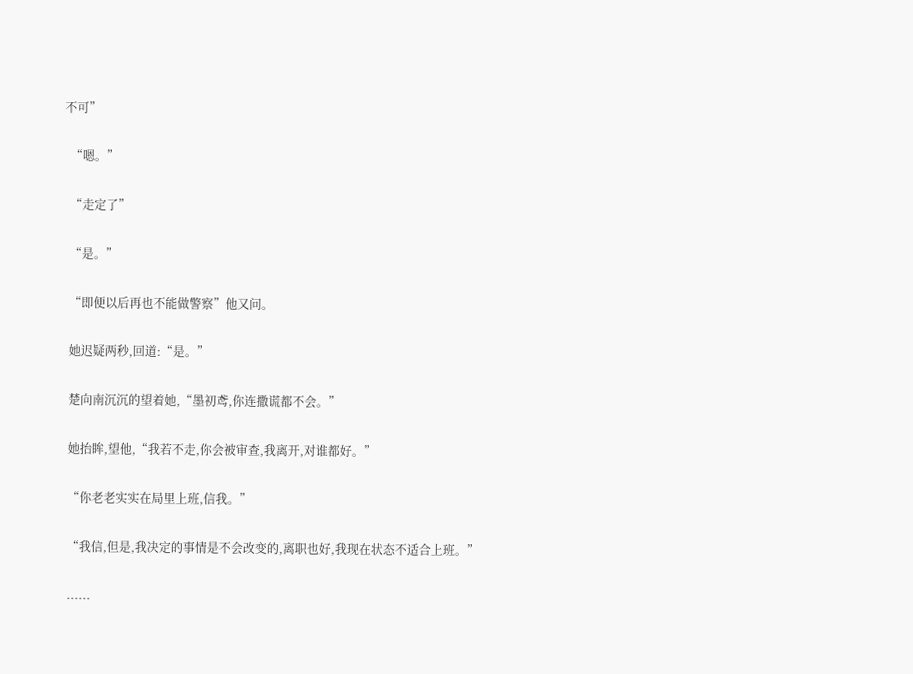不可”

  “嗯。”

  “走定了”

  “是。”

  “即便以后再也不能做警察”他又问。

  她迟疑两秒,回道:“是。”

  楚向南沉沉的望着她,“墨初鸢,你连撒谎都不会。”

  她抬眸,望他,“我若不走,你会被审查,我离开,对谁都好。”

  “你老老实实在局里上班,信我。”

  “我信,但是,我决定的事情是不会改变的,离职也好,我现在状态不适合上班。”

  ......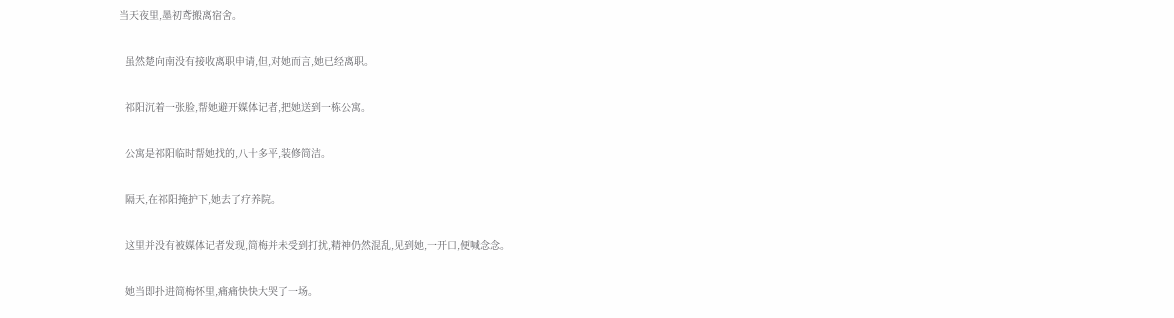当天夜里,墨初鸢搬离宿舍。

  虽然楚向南没有接收离职申请,但,对她而言,她已经离职。

  祁阳沉着一张脸,帮她避开媒体记者,把她送到一栋公寓。

  公寓是祁阳临时帮她找的,八十多平,装修简洁。

  隔天,在祁阳掩护下,她去了疗养院。

  这里并没有被媒体记者发现,简梅并未受到打扰,精神仍然混乱,见到她,一开口,便喊念念。

  她当即扑进简梅怀里,痛痛快快大哭了一场。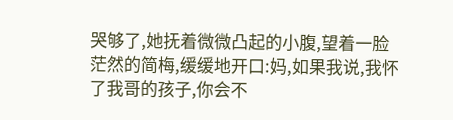哭够了,她抚着微微凸起的小腹,望着一脸茫然的简梅,缓缓地开口:妈,如果我说,我怀了我哥的孩子,你会不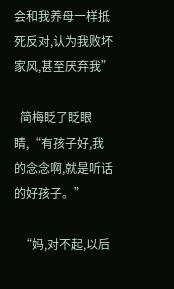会和我养母一样抵死反对,认为我败坏家风,甚至厌弃我”

  简梅眨了眨眼睛,“有孩子好,我的念念啊,就是听话的好孩子。”

  “妈,对不起,以后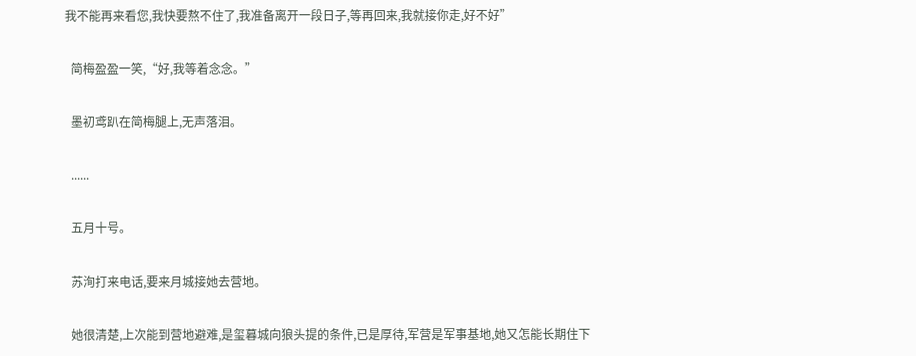我不能再来看您,我快要熬不住了,我准备离开一段日子,等再回来,我就接你走,好不好”

  简梅盈盈一笑,“好,我等着念念。”

  墨初鸢趴在简梅腿上,无声落泪。

  ......

  五月十号。

  苏洵打来电话,要来月城接她去营地。

  她很清楚,上次能到营地避难,是玺暮城向狼头提的条件,已是厚待,军营是军事基地,她又怎能长期住下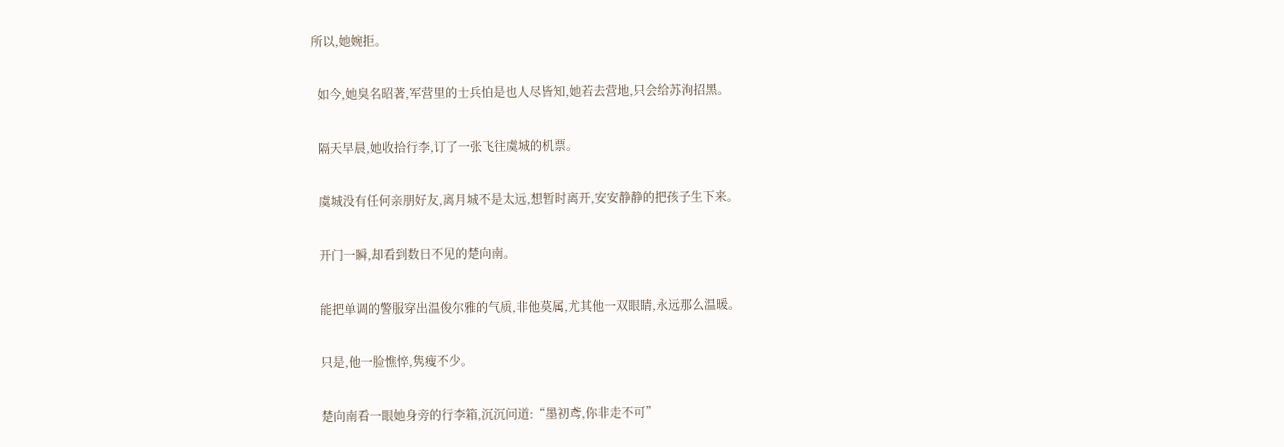所以,她婉拒。

  如今,她臭名昭著,军营里的士兵怕是也人尽皆知,她若去营地,只会给苏洵招黑。

  隔天早晨,她收拾行李,订了一张飞往虞城的机票。

  虞城没有任何亲朋好友,离月城不是太远,想暂时离开,安安静静的把孩子生下来。

  开门一瞬,却看到数日不见的楚向南。

  能把单调的警服穿出温俊尔雅的气质,非他莫属,尤其他一双眼睛,永远那么温暖。

  只是,他一脸憔悴,隽瘦不少。

  楚向南看一眼她身旁的行李箱,沉沉问道:“墨初鸢,你非走不可”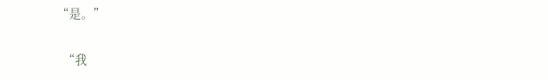“是。”

  “我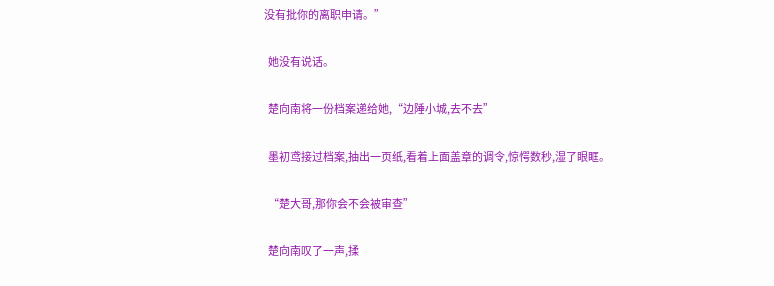没有批你的离职申请。”

  她没有说话。

  楚向南将一份档案递给她,“边陲小城,去不去”

  墨初鸢接过档案,抽出一页纸,看着上面盖章的调令,惊愕数秒,湿了眼眶。

  “楚大哥,那你会不会被审查”

  楚向南叹了一声,揉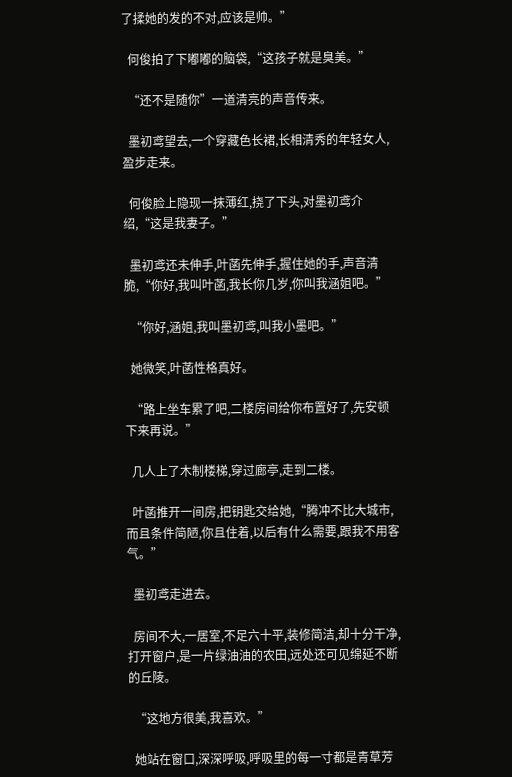了揉她的发的不对,应该是帅。”

  何俊拍了下嘟嘟的脑袋,“这孩子就是臭美。”

  “还不是随你”一道清亮的声音传来。

  墨初鸢望去,一个穿藏色长裙,长相清秀的年轻女人,盈步走来。

  何俊脸上隐现一抹薄红,挠了下头,对墨初鸢介绍,“这是我妻子。”

  墨初鸢还未伸手,叶菡先伸手,握住她的手,声音清脆,“你好,我叫叶菡,我长你几岁,你叫我涵姐吧。”

  “你好,涵姐,我叫墨初鸢,叫我小墨吧。”

  她微笑,叶菡性格真好。

  “路上坐车累了吧,二楼房间给你布置好了,先安顿下来再说。”

  几人上了木制楼梯,穿过廊亭,走到二楼。

  叶菡推开一间房,把钥匙交给她,“腾冲不比大城市,而且条件简陋,你且住着,以后有什么需要,跟我不用客气。”

  墨初鸢走进去。

  房间不大,一居室,不足六十平,装修简洁,却十分干净,打开窗户,是一片绿油油的农田,远处还可见绵延不断的丘陵。

  “这地方很美,我喜欢。”

  她站在窗口,深深呼吸,呼吸里的每一寸都是青草芳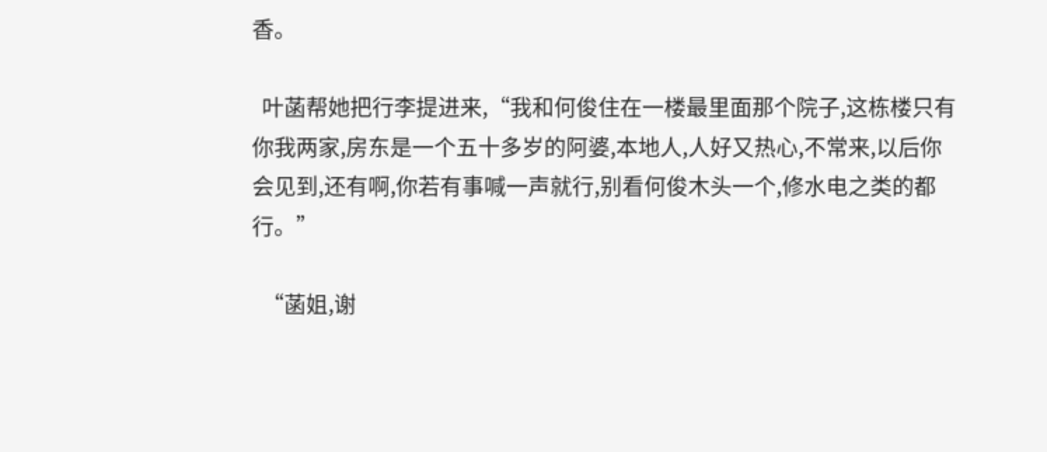香。

  叶菡帮她把行李提进来,“我和何俊住在一楼最里面那个院子,这栋楼只有你我两家,房东是一个五十多岁的阿婆,本地人,人好又热心,不常来,以后你会见到,还有啊,你若有事喊一声就行,别看何俊木头一个,修水电之类的都行。”

  “菡姐,谢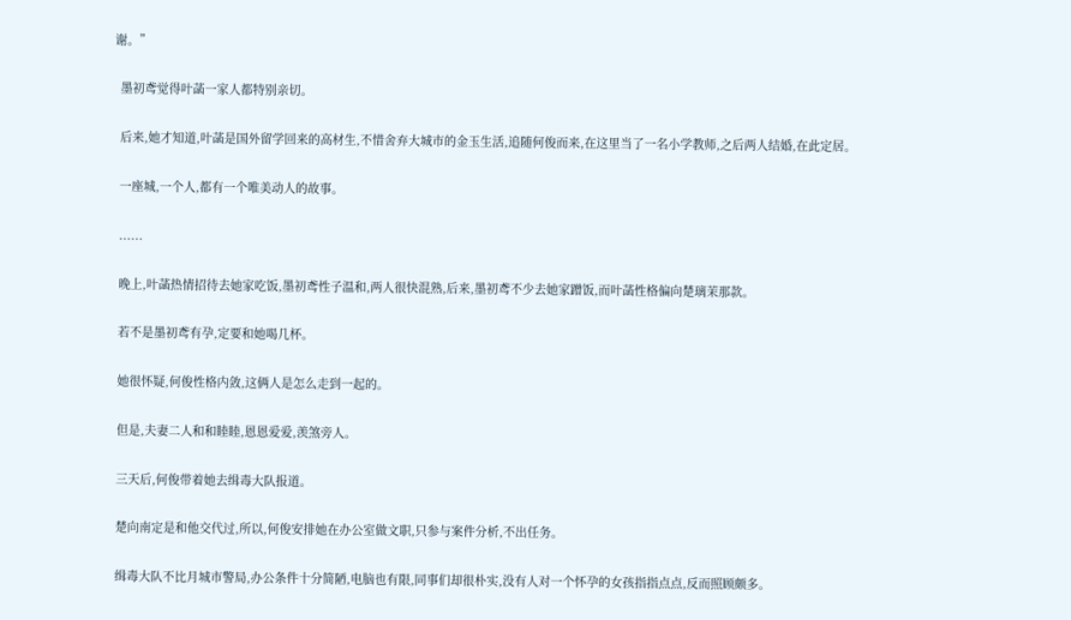谢。”

  墨初鸢觉得叶菡一家人都特别亲切。

  后来,她才知道,叶菡是国外留学回来的高材生,不惜舍弃大城市的金玉生活,追随何俊而来,在这里当了一名小学教师,之后两人结婚,在此定居。

  一座城,一个人,都有一个唯美动人的故事。

  ......

  晚上,叶菡热情招待去她家吃饭,墨初鸢性子温和,两人很快混熟,后来,墨初鸢不少去她家蹭饭,而叶菡性格偏向楚璃茉那款。

  若不是墨初鸢有孕,定要和她喝几杯。

  她很怀疑,何俊性格内敛,这俩人是怎么走到一起的。

  但是,夫妻二人和和睦睦,恩恩爱爱,羡煞旁人。

  三天后,何俊带着她去缉毒大队报道。

  楚向南定是和他交代过,所以,何俊安排她在办公室做文职,只参与案件分析,不出任务。

  缉毒大队不比月城市警局,办公条件十分简陋,电脑也有限,同事们却很朴实,没有人对一个怀孕的女孩指指点点,反而照顾颇多。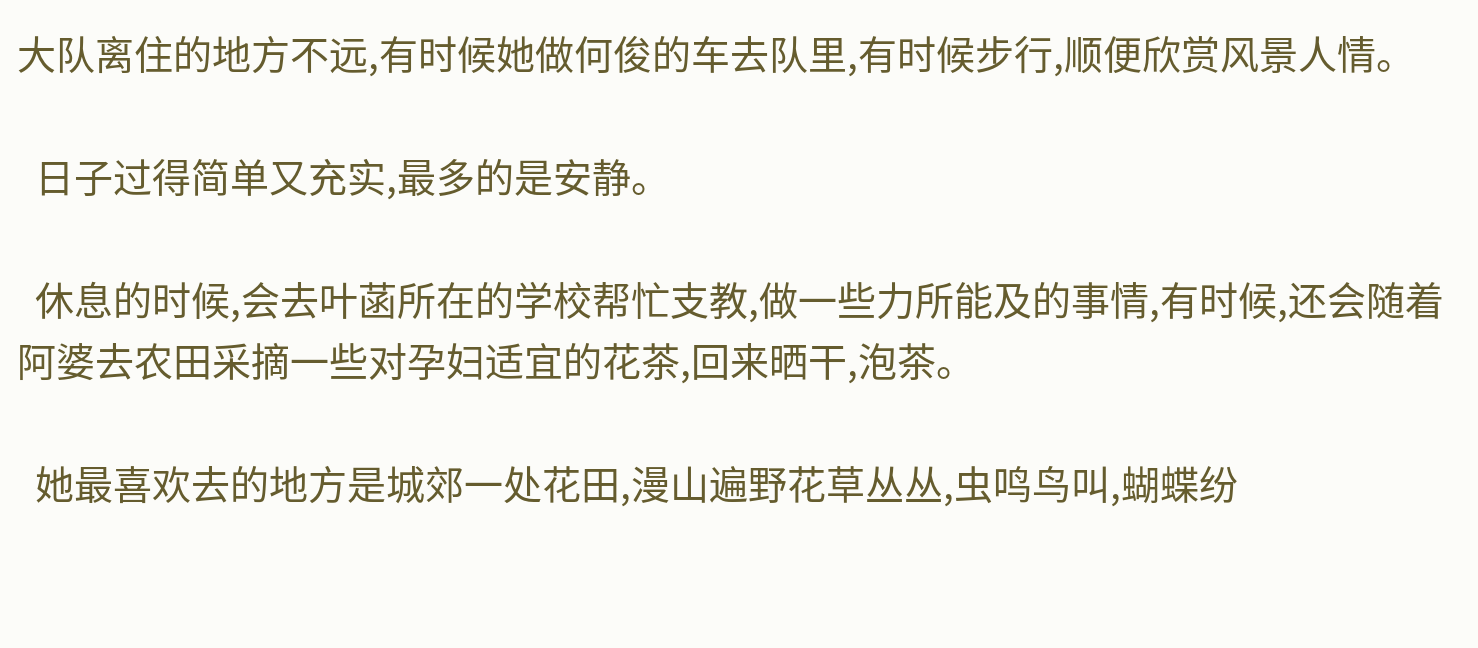大队离住的地方不远,有时候她做何俊的车去队里,有时候步行,顺便欣赏风景人情。

  日子过得简单又充实,最多的是安静。

  休息的时候,会去叶菡所在的学校帮忙支教,做一些力所能及的事情,有时候,还会随着阿婆去农田采摘一些对孕妇适宜的花茶,回来晒干,泡茶。

  她最喜欢去的地方是城郊一处花田,漫山遍野花草丛丛,虫鸣鸟叫,蝴蝶纷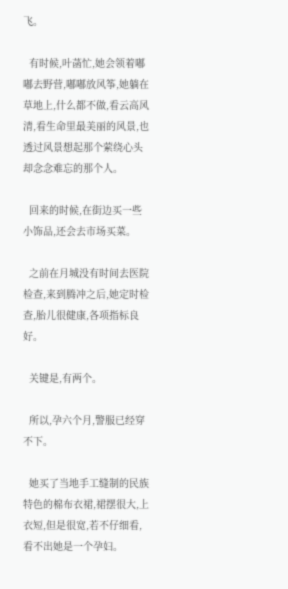飞。

  有时候,叶菡忙,她会领着嘟嘟去野营,嘟嘟放风筝,她躺在草地上,什么都不做,看云高风清,看生命里最美丽的风景,也透过风景想起那个萦绕心头却念念难忘的那个人。

  回来的时候,在街边买一些小饰品,还会去市场买菜。

  之前在月城没有时间去医院检查,来到腾冲之后,她定时检查,胎儿很健康,各项指标良好。

  关键是,有两个。

  所以,孕六个月,警服已经穿不下。

  她买了当地手工缝制的民族特色的棉布衣裙,裙摆很大,上衣短,但是很宽,若不仔细看,看不出她是一个孕妇。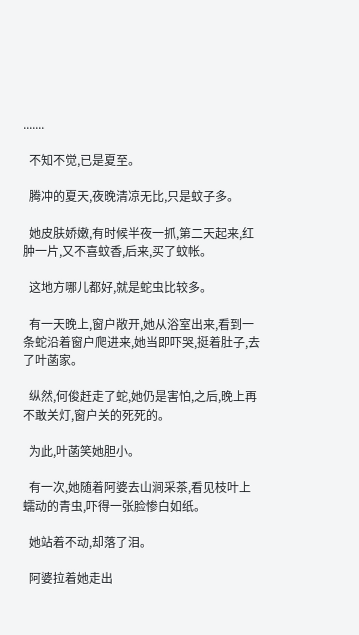.......

  不知不觉,已是夏至。

  腾冲的夏天,夜晚清凉无比,只是蚊子多。

  她皮肤娇嫩,有时候半夜一抓,第二天起来,红肿一片,又不喜蚊香,后来,买了蚊帐。

  这地方哪儿都好,就是蛇虫比较多。

  有一天晚上,窗户敞开,她从浴室出来,看到一条蛇沿着窗户爬进来,她当即吓哭,挺着肚子,去了叶菡家。

  纵然,何俊赶走了蛇,她仍是害怕,之后,晚上再不敢关灯,窗户关的死死的。

  为此,叶菡笑她胆小。

  有一次,她随着阿婆去山涧采茶,看见枝叶上蠕动的青虫,吓得一张脸惨白如纸。

  她站着不动,却落了泪。

  阿婆拉着她走出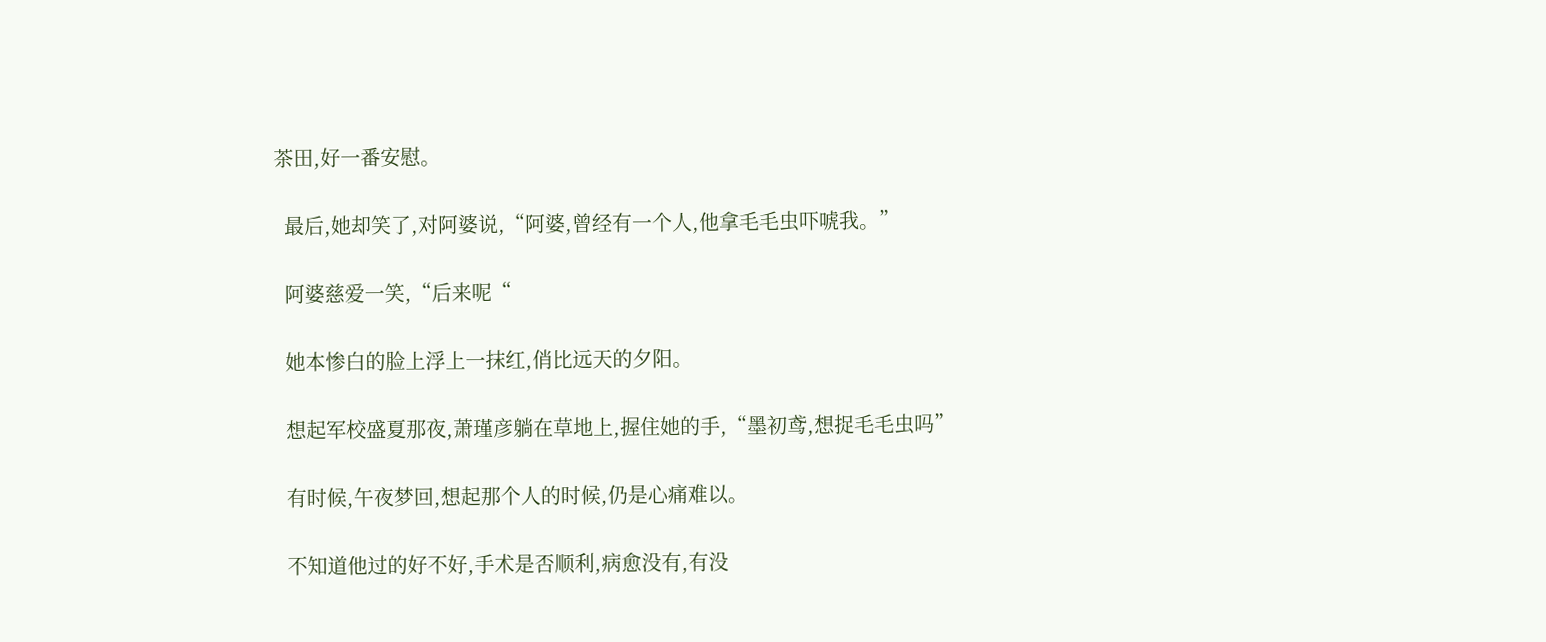茶田,好一番安慰。

  最后,她却笑了,对阿婆说,“阿婆,曾经有一个人,他拿毛毛虫吓唬我。”

  阿婆慈爱一笑,“后来呢“

  她本惨白的脸上浮上一抹红,俏比远天的夕阳。

  想起军校盛夏那夜,萧瑾彦躺在草地上,握住她的手,“墨初鸢,想捉毛毛虫吗”

  有时候,午夜梦回,想起那个人的时候,仍是心痛难以。

  不知道他过的好不好,手术是否顺利,病愈没有,有没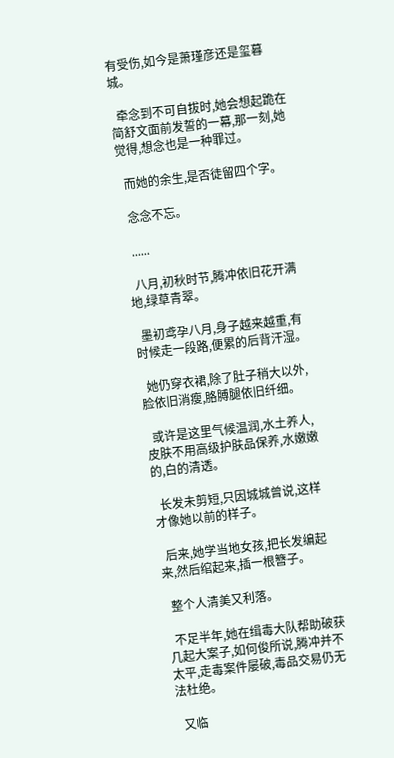有受伤,如今是萧瑾彦还是玺暮城。

  牵念到不可自拔时,她会想起跪在简舒文面前发誓的一幕,那一刻,她觉得,想念也是一种罪过。

  而她的余生,是否徒留四个字。

  念念不忘。

  ......

  八月,初秋时节,腾冲依旧花开满地,绿草青翠。

  墨初鸢孕八月,身子越来越重,有时候走一段路,便累的后背汗湿。

  她仍穿衣裙,除了肚子稍大以外,脸依旧消瘦,胳膊腿依旧纤细。

  或许是这里气候温润,水土养人,皮肤不用高级护肤品保养,水嫩嫩的,白的清透。

  长发未剪短,只因城城曾说,这样才像她以前的样子。

  后来,她学当地女孩,把长发编起来,然后绾起来,插一根簪子。

  整个人清美又利落。

  不足半年,她在缉毒大队帮助破获几起大案子,如何俊所说,腾冲并不太平,走毒案件屡破,毒品交易仍无法杜绝。

  又临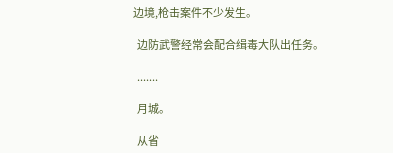边境,枪击案件不少发生。

  边防武警经常会配合缉毒大队出任务。

  .......

  月城。

  从省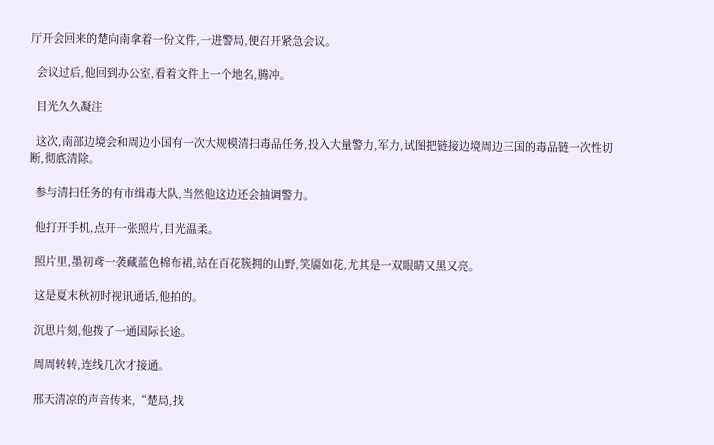厅开会回来的楚向南拿着一份文件,一进警局,便召开紧急会议。

  会议过后,他回到办公室,看着文件上一个地名,腾冲。

  目光久久凝注

  这次,南部边境会和周边小国有一次大规模清扫毒品任务,投入大量警力,军力,试图把链接边境周边三国的毒品链一次性切断,彻底清除。

  参与清扫任务的有市缉毒大队,当然他这边还会抽调警力。

  他打开手机,点开一张照片,目光温柔。

  照片里,墨初鸢一袭藏蓝色棉布裙,站在百花簇拥的山野,笑靥如花,尤其是一双眼睛又黑又亮。

  这是夏末秋初时视讯通话,他拍的。

  沉思片刻,他拨了一通国际长途。

  周周转转,连线几次才接通。

  邢天清凉的声音传来,“楚局,找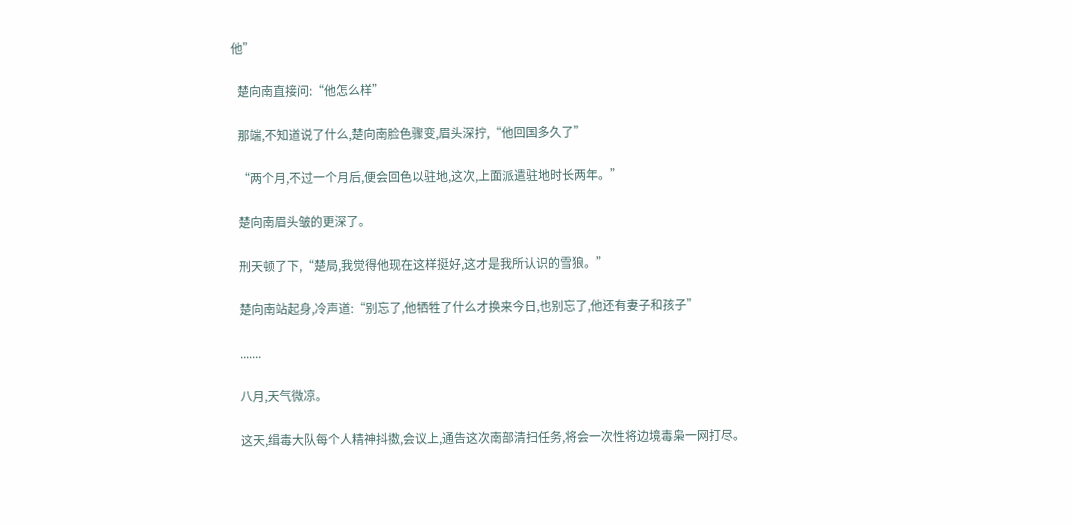他”

  楚向南直接问:“他怎么样”

  那端,不知道说了什么,楚向南脸色骤变,眉头深拧,“他回国多久了”

  “两个月,不过一个月后,便会回色以驻地,这次,上面派遣驻地时长两年。”

  楚向南眉头皱的更深了。

  刑天顿了下,“楚局,我觉得他现在这样挺好,这才是我所认识的雪狼。”

  楚向南站起身,冷声道:“别忘了,他牺牲了什么才换来今日,也别忘了,他还有妻子和孩子”

  .......

  八月,天气微凉。

  这天,缉毒大队每个人精神抖擞,会议上,通告这次南部清扫任务,将会一次性将边境毒枭一网打尽。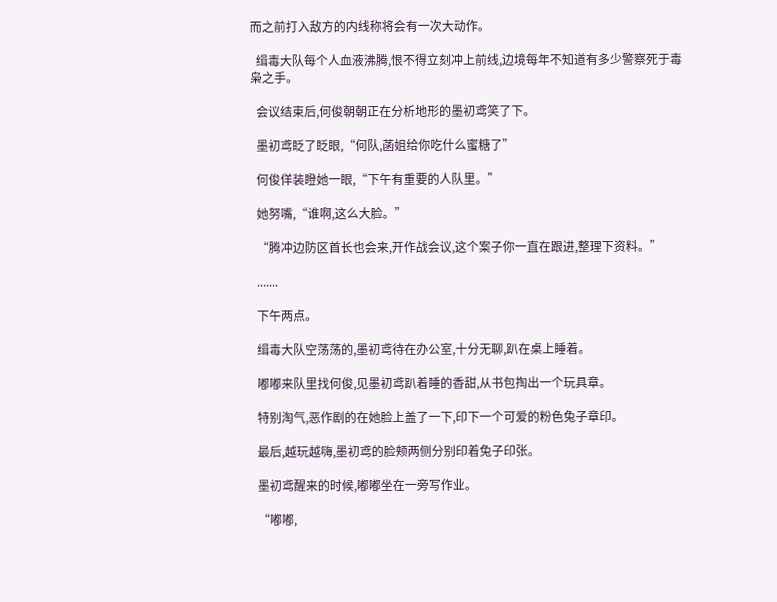而之前打入敌方的内线称将会有一次大动作。

  缉毒大队每个人血液沸腾,恨不得立刻冲上前线,边境每年不知道有多少警察死于毒枭之手。

  会议结束后,何俊朝朝正在分析地形的墨初鸢笑了下。

  墨初鸢眨了眨眼,“何队,菡姐给你吃什么蜜糖了”

  何俊佯装瞪她一眼,“下午有重要的人队里。”

  她努嘴,“谁啊,这么大脸。”

  “腾冲边防区首长也会来,开作战会议,这个案子你一直在跟进,整理下资料。”

  .......

  下午两点。

  缉毒大队空荡荡的,墨初鸢待在办公室,十分无聊,趴在桌上睡着。

  嘟嘟来队里找何俊,见墨初鸢趴着睡的香甜,从书包掏出一个玩具章。

  特别淘气,恶作剧的在她脸上盖了一下,印下一个可爱的粉色兔子章印。

  最后,越玩越嗨,墨初鸢的脸颊两侧分别印着兔子印张。

  墨初鸢醒来的时候,嘟嘟坐在一旁写作业。

  “嘟嘟,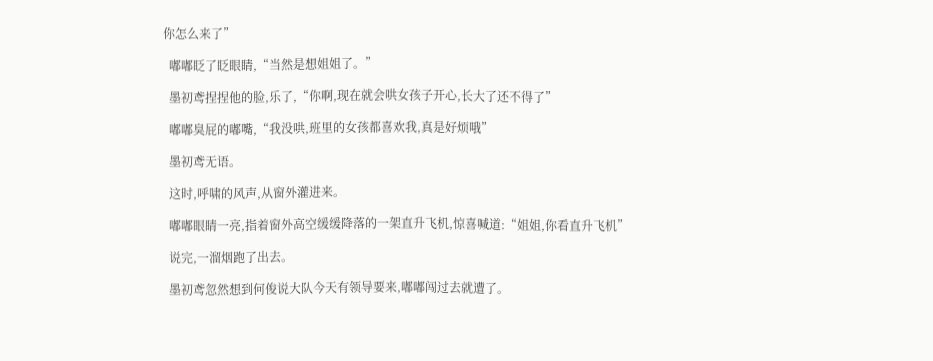你怎么来了”

  嘟嘟眨了眨眼睛,“当然是想姐姐了。”

  墨初鸢捏捏他的脸,乐了,“你啊,现在就会哄女孩子开心,长大了还不得了”

  嘟嘟臭屁的嘟嘴,“我没哄,班里的女孩都喜欢我,真是好烦哦”

  墨初鸢无语。

  这时,呼啸的风声,从窗外灌进来。

  嘟嘟眼睛一亮,指着窗外高空缓缓降落的一架直升飞机,惊喜喊道:“姐姐,你看直升飞机”

  说完,一溜烟跑了出去。

  墨初鸢忽然想到何俊说大队今天有领导要来,嘟嘟闯过去就遭了。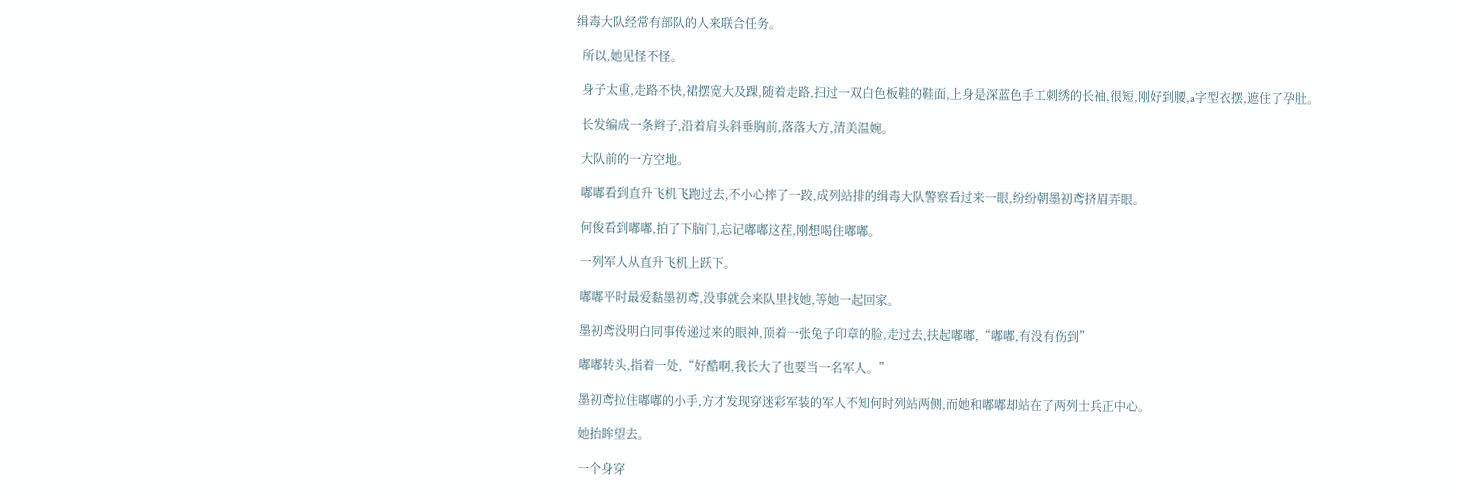缉毒大队经常有部队的人来联合任务。

  所以,她见怪不怪。

  身子太重,走路不快,裙摆宽大及踝,随着走路,扫过一双白色板鞋的鞋面,上身是深蓝色手工刺绣的长袖,很短,刚好到腰,a字型衣摆,遮住了孕肚。

  长发编成一条辫子,沿着肩头斜垂胸前,落落大方,清美温婉。

  大队前的一方空地。

  嘟嘟看到直升飞机飞跑过去,不小心摔了一跤,成列站排的缉毒大队警察看过来一眼,纷纷朝墨初鸢挤眉弄眼。

  何俊看到嘟嘟,拍了下脑门,忘记嘟嘟这茬,刚想喝住嘟嘟。

  一列军人从直升飞机上跃下。

  嘟嘟平时最爱黏墨初鸢,没事就会来队里找她,等她一起回家。

  墨初鸢没明白同事传递过来的眼神,顶着一张兔子印章的脸,走过去,扶起嘟嘟,“嘟嘟,有没有伤到”

  嘟嘟转头,指着一处,“好酷啊,我长大了也要当一名军人。”

  墨初鸢拉住嘟嘟的小手,方才发现穿迷彩军装的军人不知何时列站两侧,而她和嘟嘟却站在了两列士兵正中心。

  她抬眸望去。

  一个身穿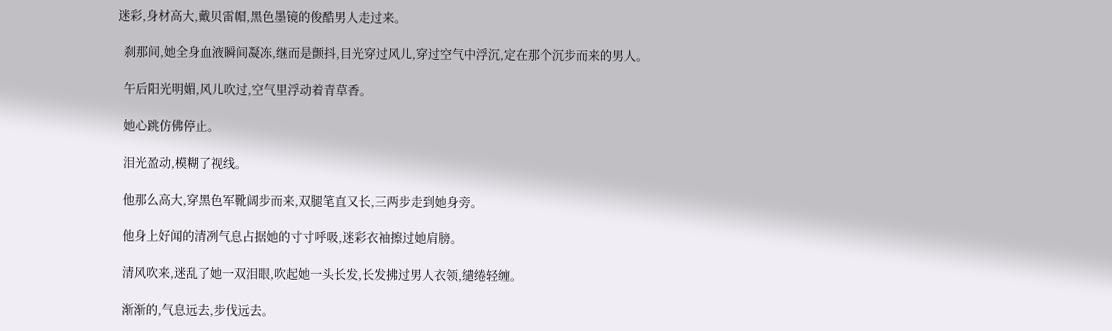迷彩,身材高大,戴贝雷帽,黑色墨镜的俊酷男人走过来。

  刹那间,她全身血液瞬间凝冻,继而是颤抖,目光穿过风儿,穿过空气中浮沉,定在那个沉步而来的男人。

  午后阳光明媚,风儿吹过,空气里浮动着青草香。

  她心跳仿佛停止。

  泪光盈动,模糊了视线。

  他那么高大,穿黑色军靴阔步而来,双腿笔直又长,三两步走到她身旁。

  他身上好闻的清冽气息占据她的寸寸呼吸,迷彩衣袖擦过她肩膀。

  清风吹来,迷乱了她一双泪眼,吹起她一头长发,长发拂过男人衣领,缱绻轻缠。

  渐渐的,气息远去,步伐远去。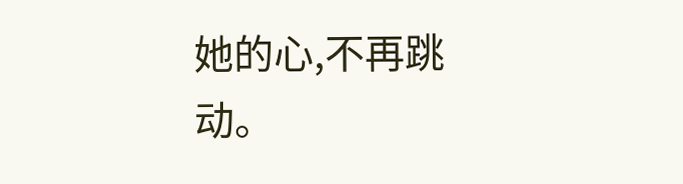她的心,不再跳动。